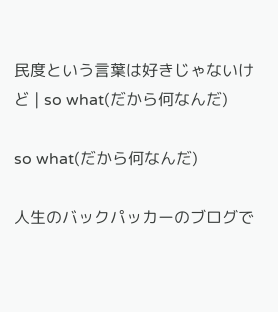民度という言葉は好きじゃないけど | so what(だから何なんだ)

so what(だから何なんだ)

人生のバックパッカーのブログで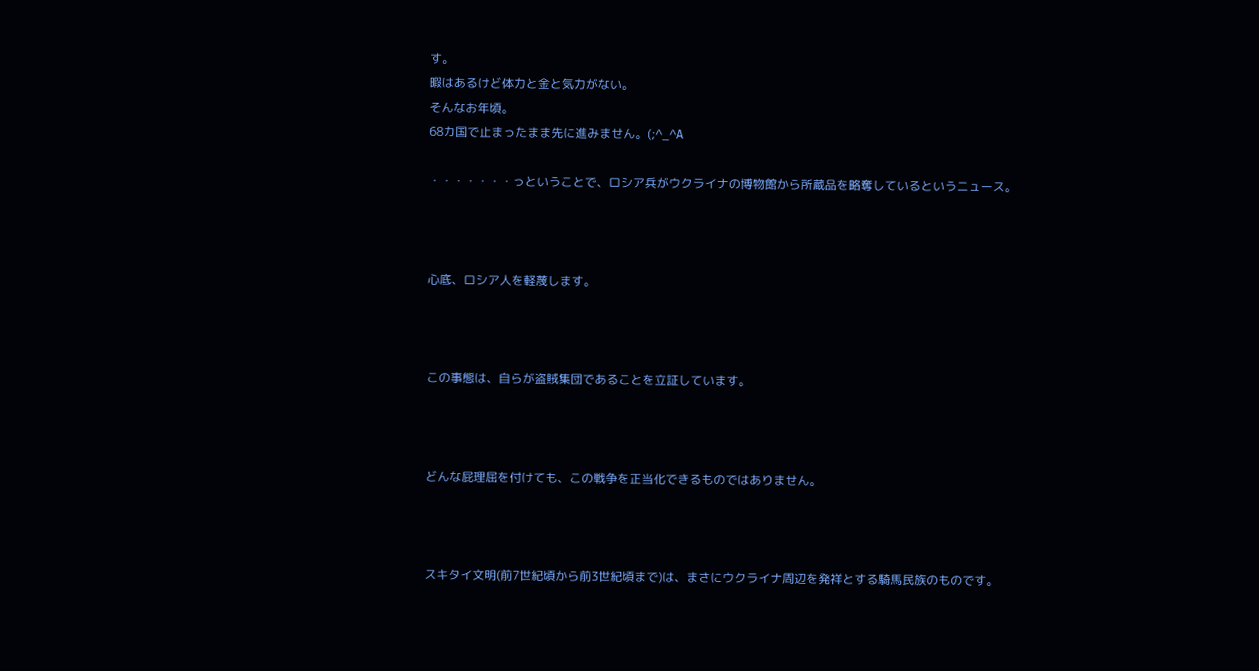す。
暇はあるけど体力と金と気力がない。
そんなお年頃。
68カ国で止まったまま先に進みません。(;^_^A

・・・・・・・っということで、ロシア兵がウクライナの博物館から所蔵品を略奪しているというニュース。



心底、ロシア人を軽蔑します。



この事態は、自らが盗賊集団であることを立証しています。



どんな屁理屈を付けても、この戦争を正当化できるものではありません。



スキタイ文明(前7世紀頃から前3世紀頃まで)は、まさにウクライナ周辺を発祥とする騎馬民族のものです。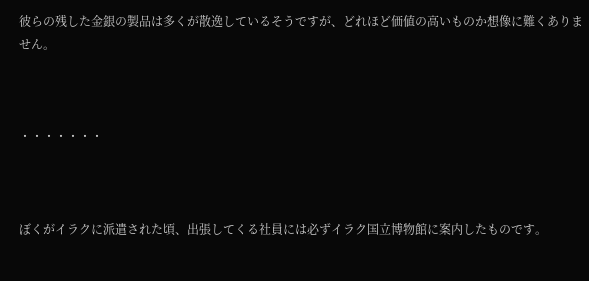彼らの残した金銀の製品は多くが散逸しているそうですが、どれほど価値の高いものか想像に難くありません。



・・・・・・・



ぼくがイラクに派遣された頃、出張してくる社員には必ずイラク国立博物館に案内したものです。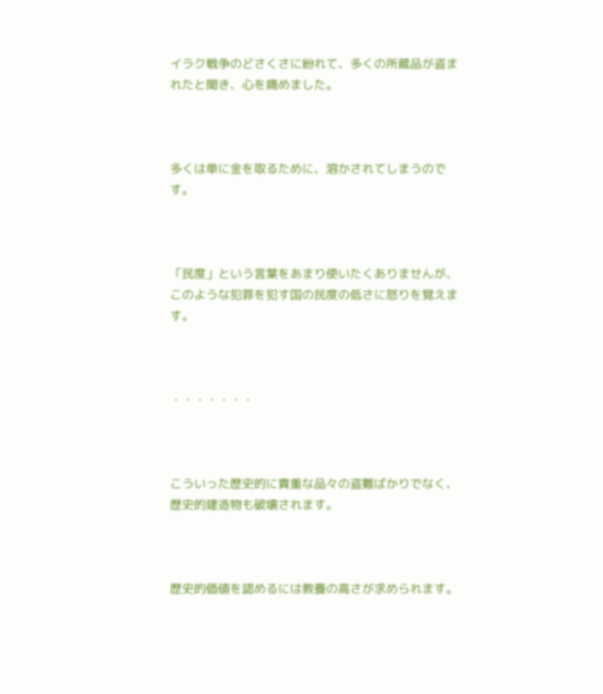イラク戦争のどさくさに紛れて、多くの所蔵品が盗まれたと聞き、心を痛めました。



多くは単に金を取るために、溶かされてしまうのです。



「民度」という言葉をあまり使いたくありませんが、このような犯罪を犯す国の民度の低さに怒りを覚えます。



・・・・・・・



こういった歴史的に貴重な品々の盗難ばかりでなく、歴史的建造物も破壊されます。



歴史的価値を認めるには教養の高さが求められます。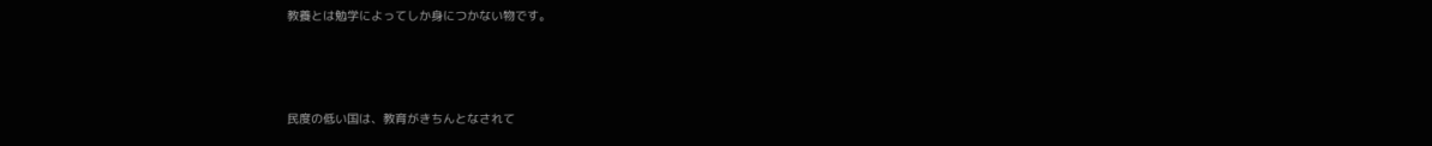教養とは勉学によってしか身につかない物です。



民度の低い国は、教育がきちんとなされて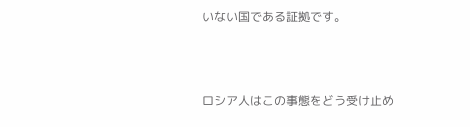いない国である証拠です。



ロシア人はこの事態をどう受け止め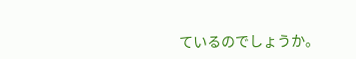ているのでしょうか。